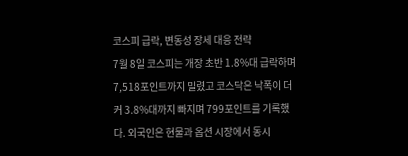코스피 급락, 변동성 장세 대응 전략
7월 8일 코스피는 개장 초반 1.8%대 급락하며 7,518포인트까지 밀렸고 코스닥은 낙폭이 더 커 3.8%대까지 빠지며 799포인트를 기록했다. 외국인은 현물과 옵션 시장에서 동시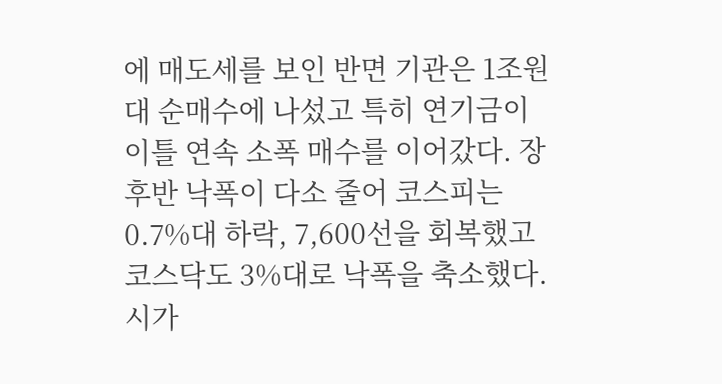에 매도세를 보인 반면 기관은 1조원대 순매수에 나섰고 특히 연기금이 이틀 연속 소폭 매수를 이어갔다. 장 후반 낙폭이 다소 줄어 코스피는 0.7%대 하락, 7,600선을 회복했고 코스닥도 3%대로 낙폭을 축소했다. 시가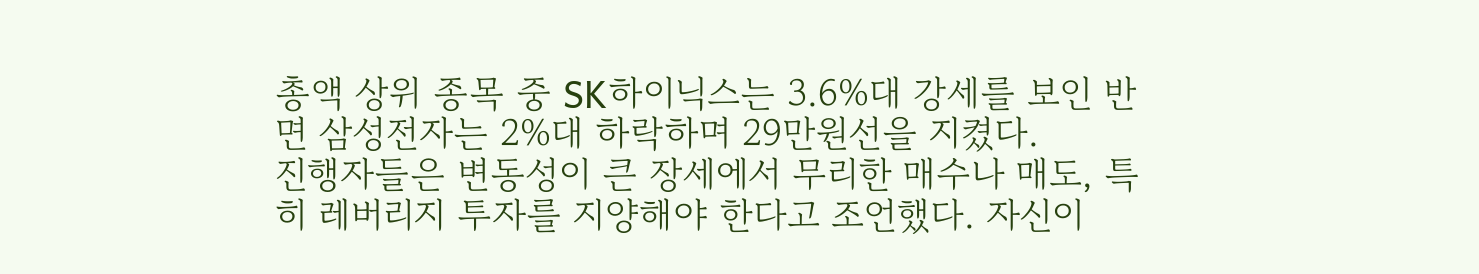총액 상위 종목 중 SK하이닉스는 3.6%대 강세를 보인 반면 삼성전자는 2%대 하락하며 29만원선을 지켰다.
진행자들은 변동성이 큰 장세에서 무리한 매수나 매도, 특히 레버리지 투자를 지양해야 한다고 조언했다. 자신이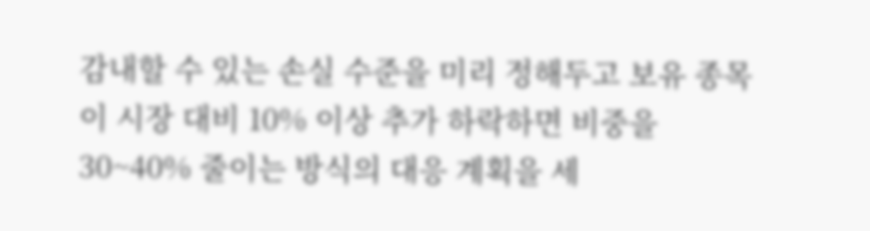감내할 수 있는 손실 수준을 미리 정해두고 보유 종목이 시장 대비 10% 이상 추가 하락하면 비중을 30~40% 줄이는 방식의 대응 계획을 세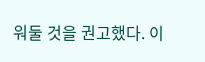워둘 것을 권고했다. 이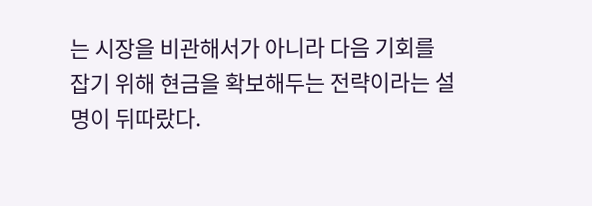는 시장을 비관해서가 아니라 다음 기회를 잡기 위해 현금을 확보해두는 전략이라는 설명이 뒤따랐다.